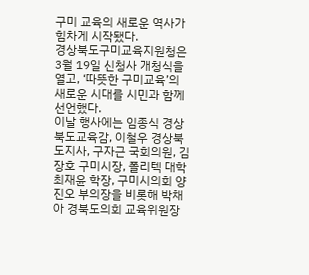구미 교육의 새로운 역사가 힘차게 시작됐다.
경상북도구미교육지원청은 3월 19일 신청사 개청식을 열고, ‘따뜻한 구미교육’의 새로운 시대를 시민과 함께 선언했다.
이날 행사에는 임종식 경상북도교육감, 이철우 경상북도지사, 구자근 국회의원, 김장호 구미시장, 폴리텍 대학 최재윤 학장, 구미시의회 양진오 부의장을 비롯해 박채아 경북도의회 교육위원장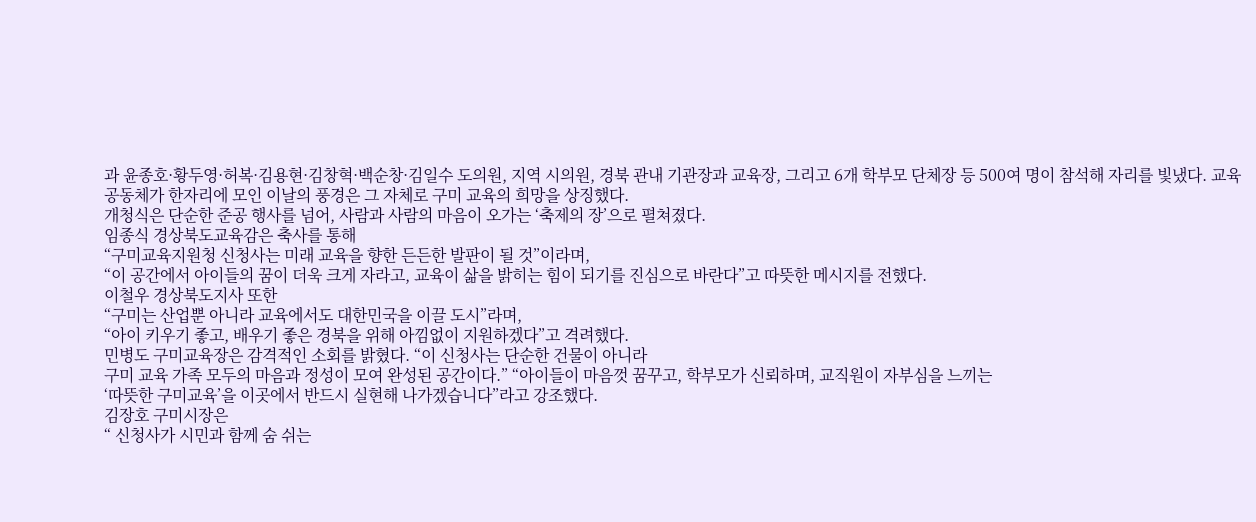과 윤종호·황두영·허복·김용현·김창혁·백순창·김일수 도의원, 지역 시의원, 경북 관내 기관장과 교육장, 그리고 6개 학부모 단체장 등 500여 명이 참석해 자리를 빛냈다. 교육 공동체가 한자리에 모인 이날의 풍경은 그 자체로 구미 교육의 희망을 상징했다.
개청식은 단순한 준공 행사를 넘어, 사람과 사람의 마음이 오가는 ‘축제의 장’으로 펼쳐졌다.
임종식 경상북도교육감은 축사를 통해
“구미교육지원청 신청사는 미래 교육을 향한 든든한 발판이 될 것”이라며,
“이 공간에서 아이들의 꿈이 더욱 크게 자라고, 교육이 삶을 밝히는 힘이 되기를 진심으로 바란다”고 따뜻한 메시지를 전했다.
이철우 경상북도지사 또한
“구미는 산업뿐 아니라 교육에서도 대한민국을 이끌 도시”라며,
“아이 키우기 좋고, 배우기 좋은 경북을 위해 아낌없이 지원하겠다”고 격려했다.
민병도 구미교육장은 감격적인 소회를 밝혔다. “이 신청사는 단순한 건물이 아니라
구미 교육 가족 모두의 마음과 정성이 모여 완성된 공간이다.” “아이들이 마음껏 꿈꾸고, 학부모가 신뢰하며, 교직원이 자부심을 느끼는
‘따뜻한 구미교육’을 이곳에서 반드시 실현해 나가겠습니다”라고 강조했다.
김장호 구미시장은
“ 신청사가 시민과 함께 숨 쉬는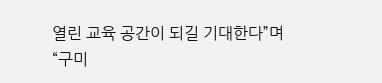열린 교육 공간이 되길 기대한다”며
“구미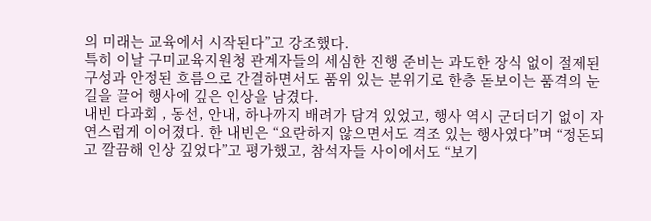의 미래는 교육에서 시작된다”고 강조했다.
특히 이날 구미교육지원청 관계자들의 세심한 진행 준비는 과도한 장식 없이 절제된 구성과 안정된 흐름으로 간결하면서도 품위 있는 분위기로 한층 돋보이는 품격의 눈길을 끌어 행사에 깊은 인상을 남겼다.
내빈 다과회 , 동선, 안내, 하나까지 배려가 담겨 있었고, 행사 역시 군더더기 없이 자연스럽게 이어졌다. 한 내빈은 “요란하지 않으면서도 격조 있는 행사였다”며 “정돈되고 깔끔해 인상 깊었다”고 평가했고, 참석자들 사이에서도 “보기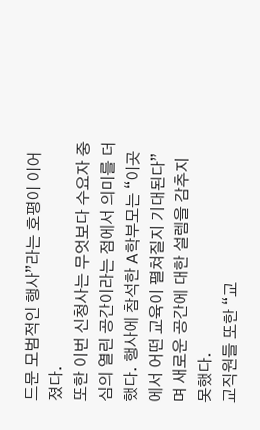드문 모범적인 행사”라는 호평이 이어졌다.
또한 이번 신청사는 무엇보다 수요자 중심의 열린 공간이라는 점에서 의미를 더했다. 행사에 참석한 A학부모는 “이곳에서 어떤 교육이 펼쳐질지 기대된다”며 새로운 공간에 대한 설렘을 감추지 못했다.
교직원들 또한 “교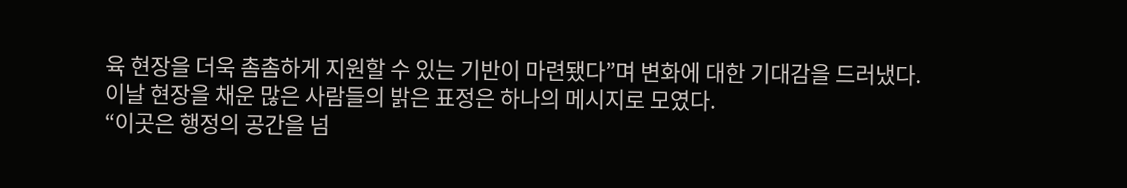육 현장을 더욱 촘촘하게 지원할 수 있는 기반이 마련됐다”며 변화에 대한 기대감을 드러냈다.
이날 현장을 채운 많은 사람들의 밝은 표정은 하나의 메시지로 모였다.
“이곳은 행정의 공간을 넘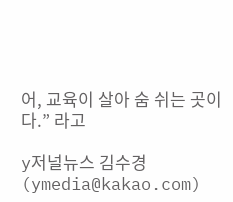어, 교육이 살아 숨 쉬는 곳이다.” 라고

y저널뉴스 김수경(ymedia@kakao.com)